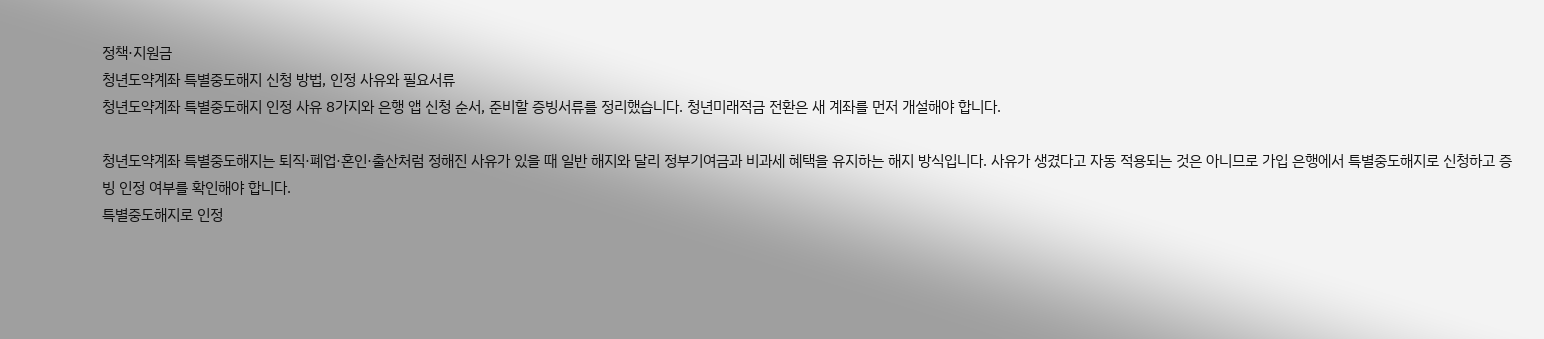정책·지원금
청년도약계좌 특별중도해지 신청 방법, 인정 사유와 필요서류
청년도약계좌 특별중도해지 인정 사유 8가지와 은행 앱 신청 순서, 준비할 증빙서류를 정리했습니다. 청년미래적금 전환은 새 계좌를 먼저 개설해야 합니다.

청년도약계좌 특별중도해지는 퇴직·폐업·혼인·출산처럼 정해진 사유가 있을 때 일반 해지와 달리 정부기여금과 비과세 혜택을 유지하는 해지 방식입니다. 사유가 생겼다고 자동 적용되는 것은 아니므로 가입 은행에서 특별중도해지로 신청하고 증빙 인정 여부를 확인해야 합니다.
특별중도해지로 인정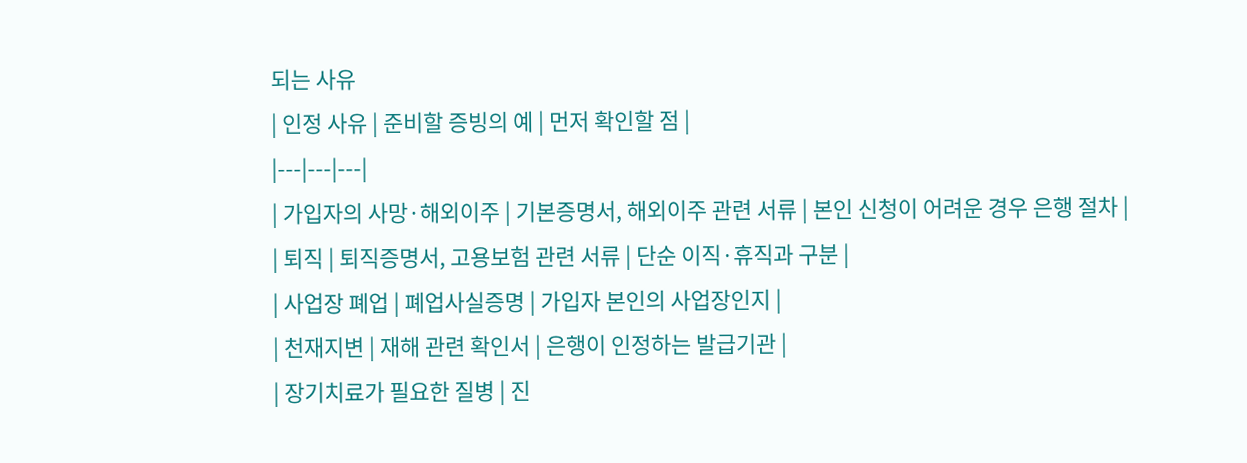되는 사유
| 인정 사유 | 준비할 증빙의 예 | 먼저 확인할 점 |
|---|---|---|
| 가입자의 사망·해외이주 | 기본증명서, 해외이주 관련 서류 | 본인 신청이 어려운 경우 은행 절차 |
| 퇴직 | 퇴직증명서, 고용보험 관련 서류 | 단순 이직·휴직과 구분 |
| 사업장 폐업 | 폐업사실증명 | 가입자 본인의 사업장인지 |
| 천재지변 | 재해 관련 확인서 | 은행이 인정하는 발급기관 |
| 장기치료가 필요한 질병 | 진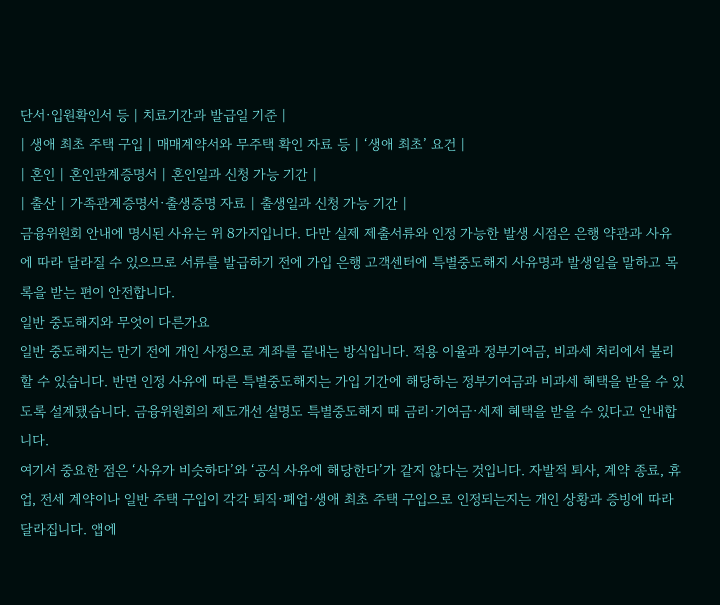단서·입원확인서 등 | 치료기간과 발급일 기준 |
| 생애 최초 주택 구입 | 매매계약서와 무주택 확인 자료 등 | ‘생애 최초’ 요건 |
| 혼인 | 혼인관계증명서 | 혼인일과 신청 가능 기간 |
| 출산 | 가족관계증명서·출생증명 자료 | 출생일과 신청 가능 기간 |
금융위원회 안내에 명시된 사유는 위 8가지입니다. 다만 실제 제출서류와 인정 가능한 발생 시점은 은행 약관과 사유에 따라 달라질 수 있으므로 서류를 발급하기 전에 가입 은행 고객센터에 특별중도해지 사유명과 발생일을 말하고 목록을 받는 편이 안전합니다.
일반 중도해지와 무엇이 다른가요
일반 중도해지는 만기 전에 개인 사정으로 계좌를 끝내는 방식입니다. 적용 이율과 정부기여금, 비과세 처리에서 불리할 수 있습니다. 반면 인정 사유에 따른 특별중도해지는 가입 기간에 해당하는 정부기여금과 비과세 혜택을 받을 수 있도록 설계됐습니다. 금융위원회의 제도개선 설명도 특별중도해지 때 금리·기여금·세제 혜택을 받을 수 있다고 안내합니다.
여기서 중요한 점은 ‘사유가 비슷하다’와 ‘공식 사유에 해당한다’가 같지 않다는 것입니다. 자발적 퇴사, 계약 종료, 휴업, 전세 계약이나 일반 주택 구입이 각각 퇴직·폐업·생애 최초 주택 구입으로 인정되는지는 개인 상황과 증빙에 따라 달라집니다. 앱에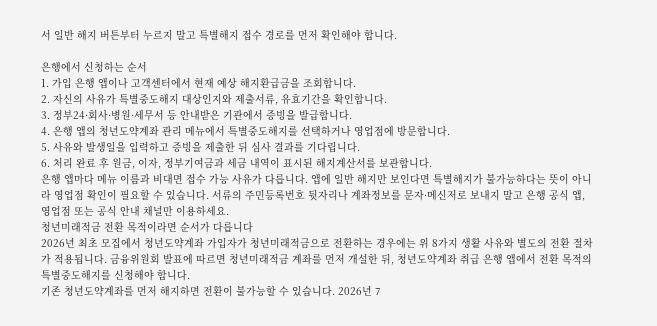서 일반 해지 버튼부터 누르지 말고 특별해지 접수 경로를 먼저 확인해야 합니다.

은행에서 신청하는 순서
1. 가입 은행 앱이나 고객센터에서 현재 예상 해지환급금을 조회합니다.
2. 자신의 사유가 특별중도해지 대상인지와 제출서류, 유효기간을 확인합니다.
3. 정부24·회사·병원·세무서 등 안내받은 기관에서 증빙을 발급합니다.
4. 은행 앱의 청년도약계좌 관리 메뉴에서 특별중도해지를 선택하거나 영업점에 방문합니다.
5. 사유와 발생일을 입력하고 증빙을 제출한 뒤 심사 결과를 기다립니다.
6. 처리 완료 후 원금, 이자, 정부기여금과 세금 내역이 표시된 해지계산서를 보관합니다.
은행 앱마다 메뉴 이름과 비대면 접수 가능 사유가 다릅니다. 앱에 일반 해지만 보인다면 특별해지가 불가능하다는 뜻이 아니라 영업점 확인이 필요할 수 있습니다. 서류의 주민등록번호 뒷자리나 계좌정보를 문자·메신저로 보내지 말고 은행 공식 앱, 영업점 또는 공식 안내 채널만 이용하세요.
청년미래적금 전환 목적이라면 순서가 다릅니다
2026년 최초 모집에서 청년도약계좌 가입자가 청년미래적금으로 전환하는 경우에는 위 8가지 생활 사유와 별도의 전환 절차가 적용됩니다. 금융위원회 발표에 따르면 청년미래적금 계좌를 먼저 개설한 뒤, 청년도약계좌 취급 은행 앱에서 전환 목적의 특별중도해지를 신청해야 합니다.
기존 청년도약계좌를 먼저 해지하면 전환이 불가능할 수 있습니다. 2026년 7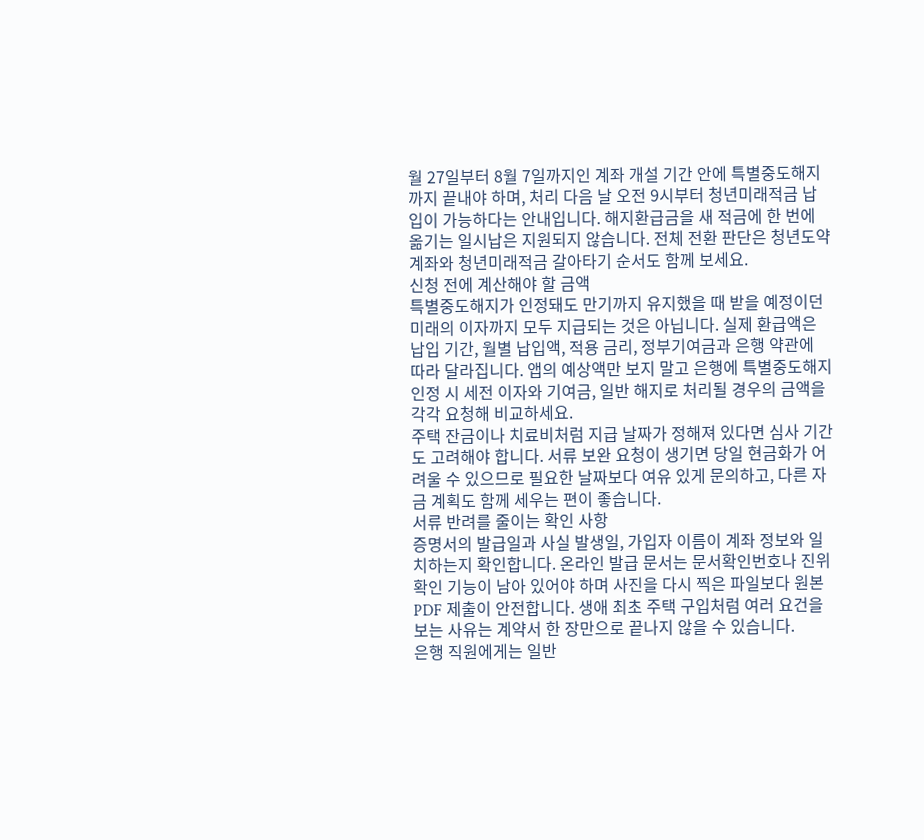월 27일부터 8월 7일까지인 계좌 개설 기간 안에 특별중도해지까지 끝내야 하며, 처리 다음 날 오전 9시부터 청년미래적금 납입이 가능하다는 안내입니다. 해지환급금을 새 적금에 한 번에 옮기는 일시납은 지원되지 않습니다. 전체 전환 판단은 청년도약계좌와 청년미래적금 갈아타기 순서도 함께 보세요.
신청 전에 계산해야 할 금액
특별중도해지가 인정돼도 만기까지 유지했을 때 받을 예정이던 미래의 이자까지 모두 지급되는 것은 아닙니다. 실제 환급액은 납입 기간, 월별 납입액, 적용 금리, 정부기여금과 은행 약관에 따라 달라집니다. 앱의 예상액만 보지 말고 은행에 특별중도해지 인정 시 세전 이자와 기여금, 일반 해지로 처리될 경우의 금액을 각각 요청해 비교하세요.
주택 잔금이나 치료비처럼 지급 날짜가 정해져 있다면 심사 기간도 고려해야 합니다. 서류 보완 요청이 생기면 당일 현금화가 어려울 수 있으므로 필요한 날짜보다 여유 있게 문의하고, 다른 자금 계획도 함께 세우는 편이 좋습니다.
서류 반려를 줄이는 확인 사항
증명서의 발급일과 사실 발생일, 가입자 이름이 계좌 정보와 일치하는지 확인합니다. 온라인 발급 문서는 문서확인번호나 진위확인 기능이 남아 있어야 하며 사진을 다시 찍은 파일보다 원본 PDF 제출이 안전합니다. 생애 최초 주택 구입처럼 여러 요건을 보는 사유는 계약서 한 장만으로 끝나지 않을 수 있습니다.
은행 직원에게는 일반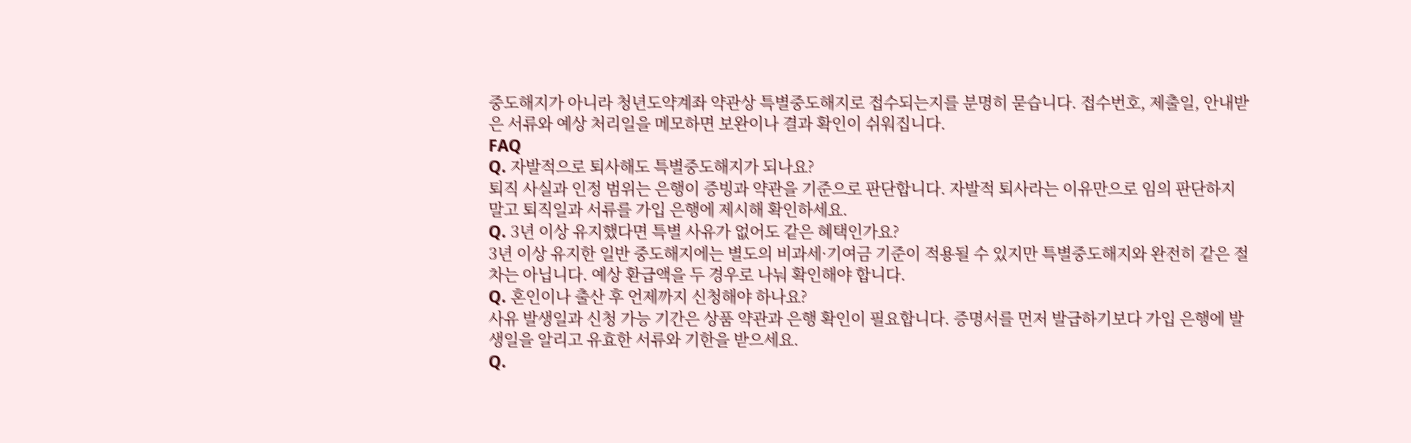중도해지가 아니라 청년도약계좌 약관상 특별중도해지로 접수되는지를 분명히 묻습니다. 접수번호, 제출일, 안내받은 서류와 예상 처리일을 메모하면 보완이나 결과 확인이 쉬워집니다.
FAQ
Q. 자발적으로 퇴사해도 특별중도해지가 되나요?
퇴직 사실과 인정 범위는 은행이 증빙과 약관을 기준으로 판단합니다. 자발적 퇴사라는 이유만으로 임의 판단하지 말고 퇴직일과 서류를 가입 은행에 제시해 확인하세요.
Q. 3년 이상 유지했다면 특별 사유가 없어도 같은 혜택인가요?
3년 이상 유지한 일반 중도해지에는 별도의 비과세·기여금 기준이 적용될 수 있지만 특별중도해지와 완전히 같은 절차는 아닙니다. 예상 환급액을 두 경우로 나눠 확인해야 합니다.
Q. 혼인이나 출산 후 언제까지 신청해야 하나요?
사유 발생일과 신청 가능 기간은 상품 약관과 은행 확인이 필요합니다. 증명서를 먼저 발급하기보다 가입 은행에 발생일을 알리고 유효한 서류와 기한을 받으세요.
Q.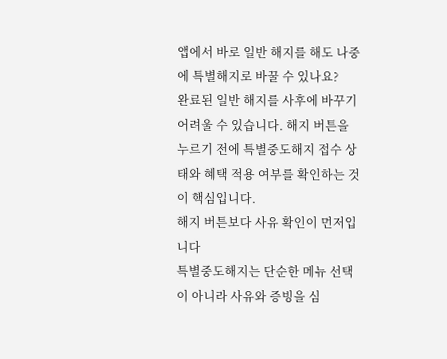앱에서 바로 일반 해지를 해도 나중에 특별해지로 바꿀 수 있나요?
완료된 일반 해지를 사후에 바꾸기 어려울 수 있습니다. 해지 버튼을 누르기 전에 특별중도해지 접수 상태와 혜택 적용 여부를 확인하는 것이 핵심입니다.
해지 버튼보다 사유 확인이 먼저입니다
특별중도해지는 단순한 메뉴 선택이 아니라 사유와 증빙을 심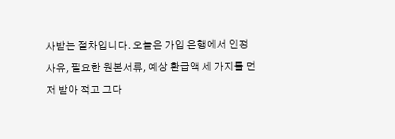사받는 절차입니다. 오늘은 가입 은행에서 인정 사유, 필요한 원본서류, 예상 환급액 세 가지를 먼저 받아 적고 그다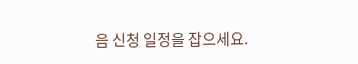음 신청 일정을 잡으세요.